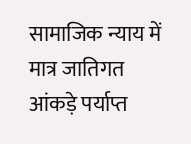सामाजिक न्याय में मात्र जातिगत आंकड़े पर्याप्त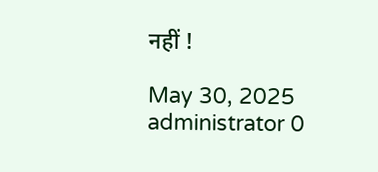नहीं !

May 30, 2025 administrator 0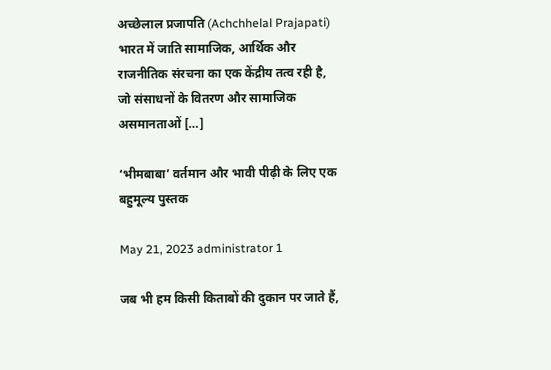अच्छेलाल प्रजापति (Achchhelal Prajapati) भारत में जाति सामाजिक, आर्थिक और राजनीतिक संरचना का एक केंद्रीय तत्व रही है, जो संसाधनों के वितरण और सामाजिक असमानताओं […]

‘भीमबाबा’ वर्तमान और भावी पीढ़ी के लिए एक बहुमूल्य पुस्तक

May 21, 2023 administrator 1

जब भी हम किसी किताबों की दुकान पर जाते हैं,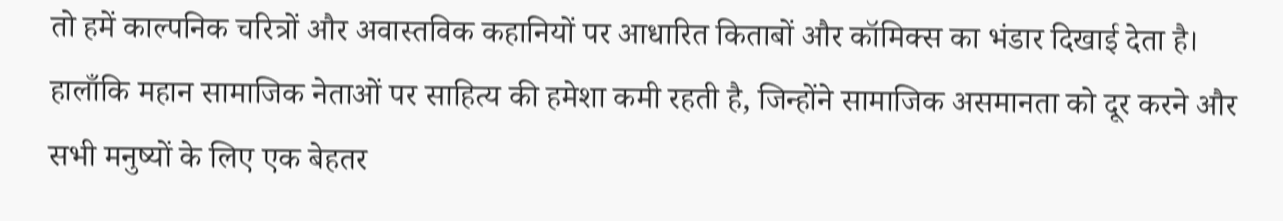तो हमें काल्पनिक चरित्रों और अवास्तविक कहानियों पर आधारित किताबों और कॉमिक्स का भंडार दिखाई देता है। हालाँकि महान सामाजिक नेताओं पर साहित्य की हमेशा कमी रहती है, जिन्होंने सामाजिक असमानता को दूर करने और सभी मनुष्यों के लिए एक बेहतर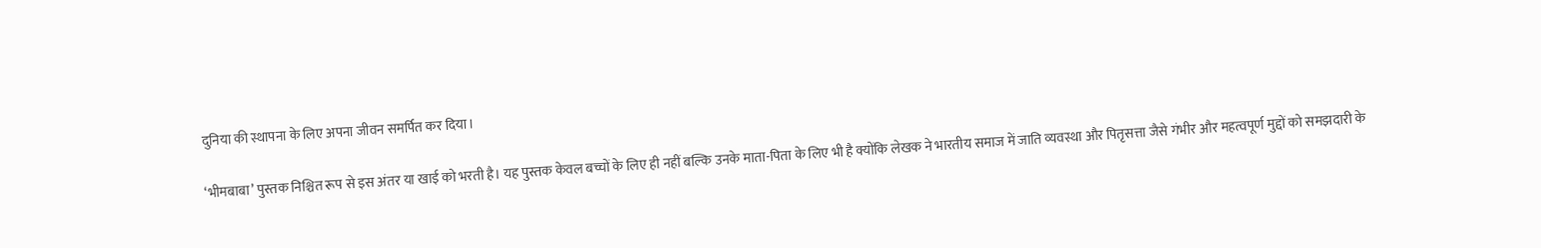दुनिया की स्थापना के लिए अपना जीवन समर्पित कर दिया।

‘भीमबाबा’ पुस्तक निश्चित रूप से इस अंतर या खाई को भरती है। यह पुस्तक केवल बच्चों के लिए ही नहीं बल्कि उनके माता-पिता के लिए भी है क्योंकि लेखक ने भारतीय समाज में जाति व्यवस्था और पितृसत्ता जैसे गंभीर और महत्वपूर्ण मुद्दों को समझदारी के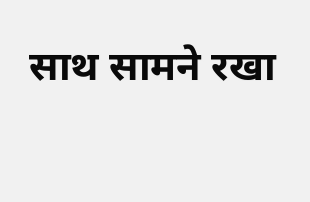साथ सामने रखा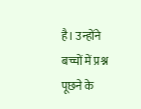है। उन्होंने बच्चों में प्रश्न पूछने के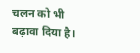चलन को भी बढ़ावा दिया है।